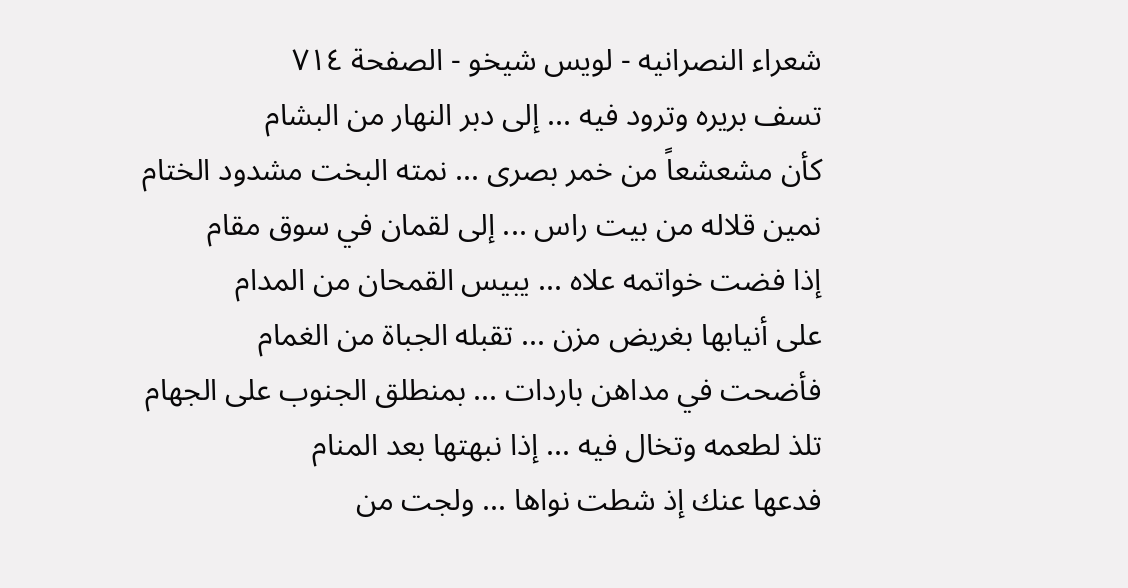شعراء النصرانيه - لويس شيخو - الصفحة ٧١٤
تسف بريره وترود فيه ... إلى دبر النهار من البشام
كأن مشعشعاً من خمر بصرى ... نمته البخت مشدود الختام
نمين قلاله من بيت راس ... إلى لقمان في سوق مقام
إذا فضت خواتمه علاه ... يبيس القمحان من المدام
على أنيابها بغريض مزن ... تقبله الجباة من الغمام
فأضحت في مداهن باردات ... بمنطلق الجنوب على الجهام
تلذ لطعمه وتخال فيه ... إذا نبهتها بعد المنام
فدعها عنك إذ شطت نواها ... ولجت من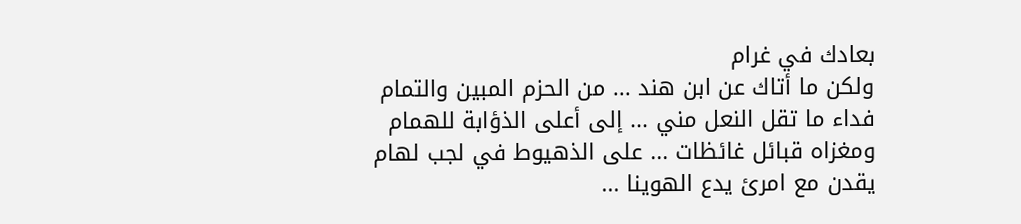بعادك في غرام
ولكن ما أتاك عن ابن هند ... من الحزم المبين والتمام
فداء ما تقل النعل مني ... إلى أعلى الذؤابة للهمام
ومغزاه قبائل غائظات ... على الذهيوط في لجب لهام
يقدن مع امرئ يدع الهوينا ...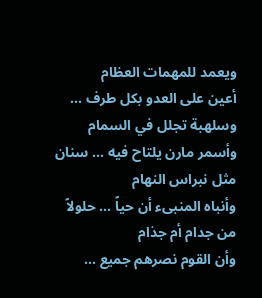ويعمد للمهمات العظام
أعين على العدو بكل طرف ... وسلهبة تجلل في السمام
وأسمر مارن يلتاح فيه ... سنان مثل نبراس النهام
وأنباه المنبىء أن حياً ... حلولاً من جدام أم جذام
وأن القوم نصرهم جميع ...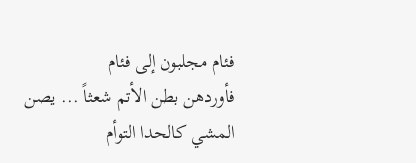فئام مجلبون إلى فئام
فأوردهن بطن الأتم شعثاً ... يصن المشي كالحدا التوأم